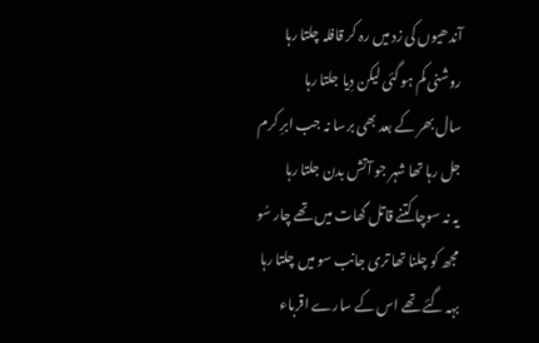آندھیوں کی زد میں رہ کر قافلہ چلتا رہا
روشنی کم ہو گئی لیکن دِیا جلتا رہا
سال بھر کے بعد بھی برسا نہ جب ابرِ کرم
جل رہا تھا شہر جو آتش بدن جلتا رہا
یہ نہ سوچا کتنے قاتل گھات میں تھے چار سُو
مجھ کو چلنا تھا تری جانب سو میں چلتا رہا
بہہ گئے تھے اس کے سارے اقرباء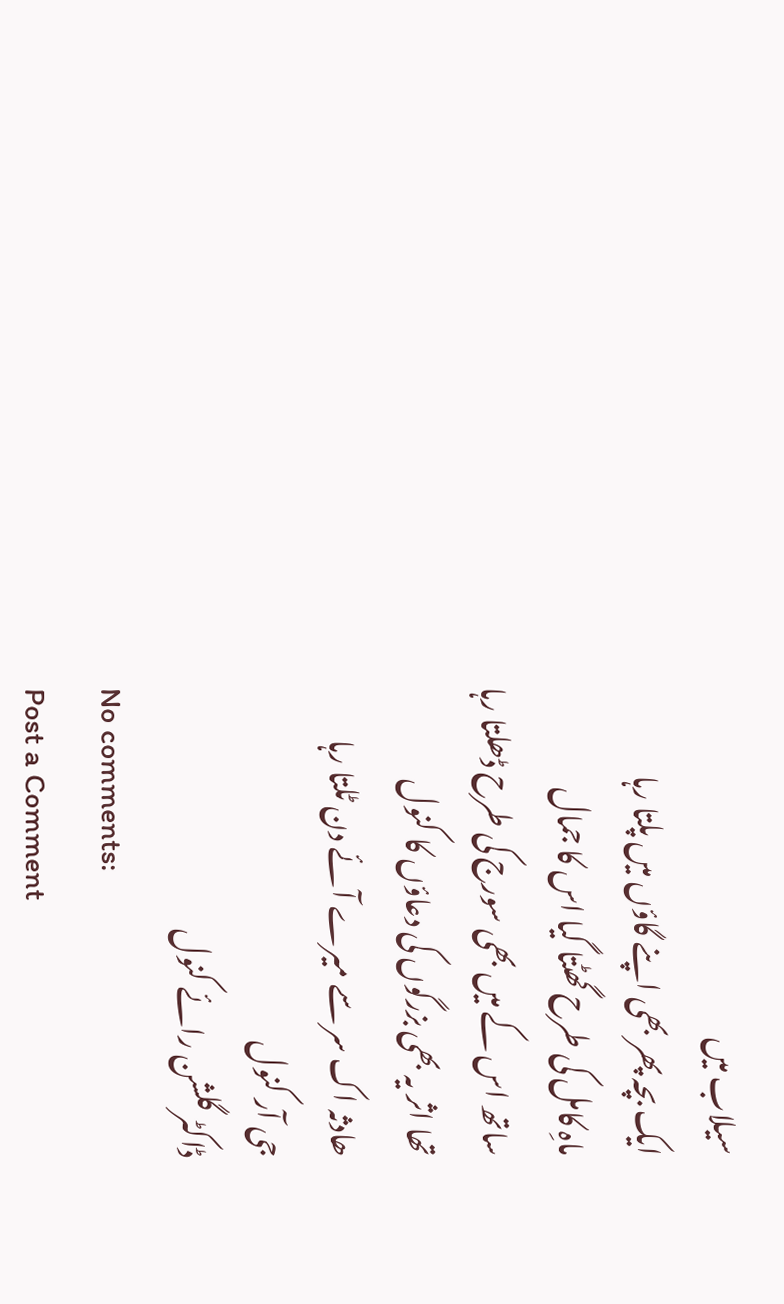سیلاب میں
ایک بچہ پھر بھی اپنے گاؤں میں پلتا رہا
ماہِ کامل کی طرح گھٹتا گیا اس کا جمال
ساتھ اس کے میں بھی سورج کی طرح ڈھلتا رہا
تھا اثر یہ بھی بزرگوں کی دعاؤں کا کنول
ھادثہ اک سر سے میرے آئے دن ٹلتا رہا
جی آر کنول
ڈاکٹر گلشن رائے کنول
No comments:
Post a Comment